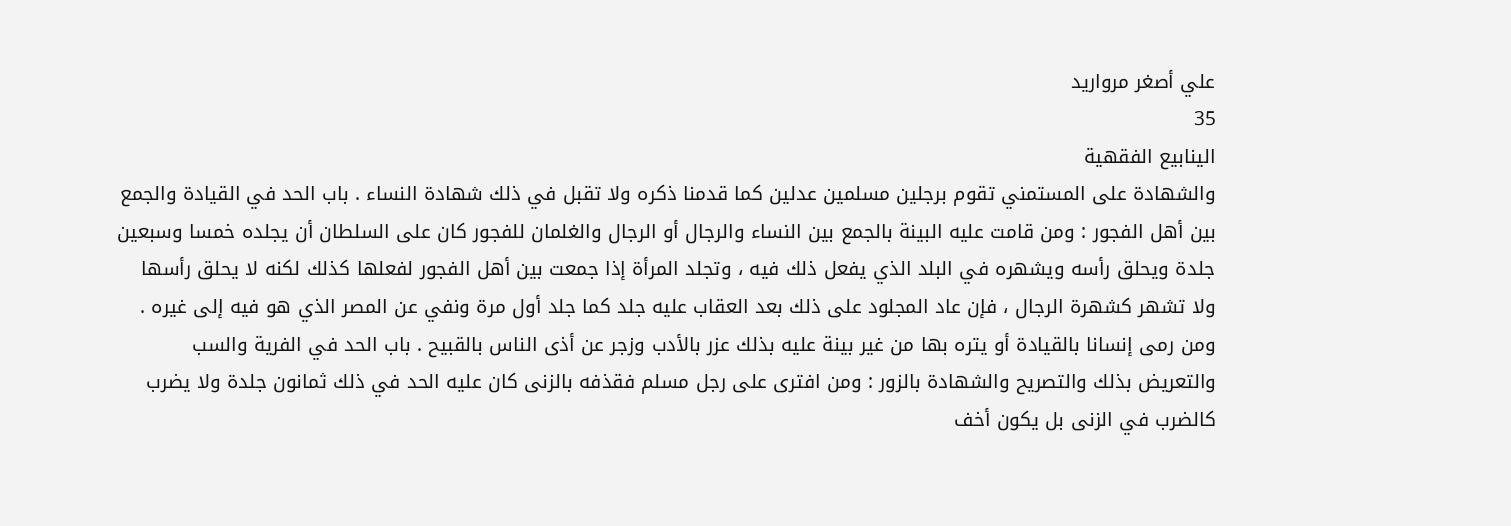علي أصغر مرواريد
35
الينابيع الفقهية
والشهادة على المستمني تقوم برجلين مسلمين عدلين كما قدمنا ذكره ولا تقبل في ذلك شهادة النساء . باب الحد في القيادة والجمع بين أهل الفجور : ومن قامت عليه البينة بالجمع بين النساء والرجال أو الرجال والغلمان للفجور كان على السلطان أن يجلده خمسا وسبعين جلدة ويحلق رأسه ويشهره في البلد الذي يفعل ذلك فيه ، وتجلد المرأة إذا جمعت بين أهل الفجور لفعلها كذلك لكنه لا يحلق رأسها ولا تشهر كشهرة الرجال ، فإن عاد المجلود على ذلك بعد العقاب عليه جلد كما جلد أول مرة ونفي عن المصر الذي هو فيه إلى غيره . ومن رمى إنسانا بالقيادة أو يتره بها من غير بينة عليه بذلك عزر بالأدب وزجر عن أذى الناس بالقبيح . باب الحد في الفرية والسب والتعريض بذلك والتصريح والشهادة بالزور : ومن افترى على رجل مسلم فقذفه بالزنى كان عليه الحد في ذلك ثمانون جلدة ولا يضرب كالضرب في الزنى بل يكون أخف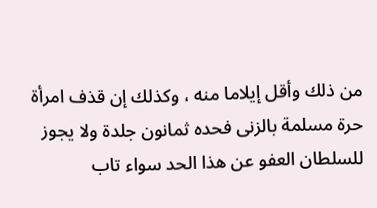من ذلك وأقل إيلاما منه ، وكذلك إن قذف امرأة حرة مسلمة بالزنى فحده ثمانون جلدة ولا يجوز للسلطان العفو عن هذا الحد سواء تاب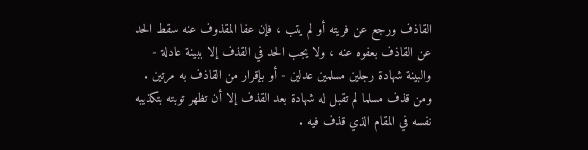القاذف ورجع عن فريته أو لم يتب ، فإن عفا المقذوف عنه سقط الحد عن القاذف بعفوه عنه ، ولا يجب الحد في القذف إلا ببينة عادلة - والبينة شهادة رجلين مسلمين عدلين - أو بإقرار من القاذف به مرتين . ومن قذف مسلما لم تقبل له شهادة بعد القذف إلا أن تظهر توبته بتكذيبه نفسه في المقام الذي قذف فيه .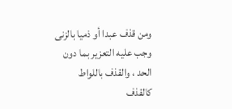ومن قذف عبدا أو ذميا بالزنى وجب عليه التعزير بما دون الحد ، والقذف باللواط كالقذف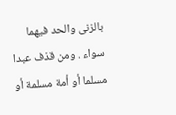بالزنى والحد فيهما سواء . ومن قذف عبدا مسلما أو أمة مسلمة أو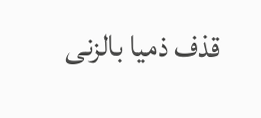قذف ذميا بالزنى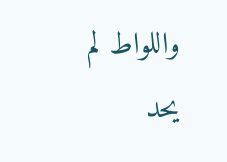واللواط لم يحد